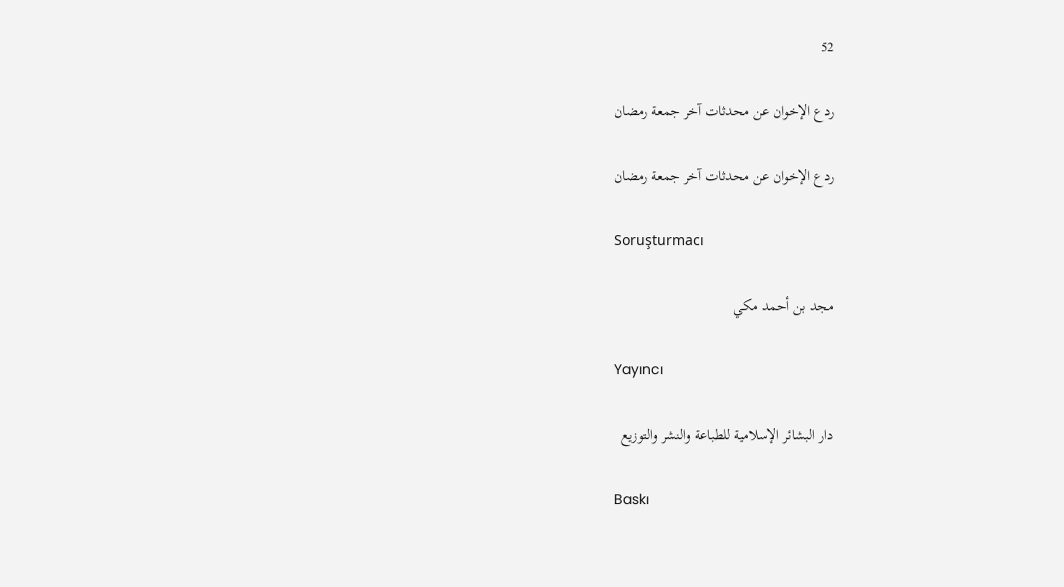52

ردع الإخوان عن محدثات آخر جمعة رمضان

ردع الإخوان عن محدثات آخر جمعة رمضان

Soruşturmacı

مجد بن أحمد مكي

Yayıncı

دار البشائر الإسلامية للطباعة والنشر والتوزيع

Baskı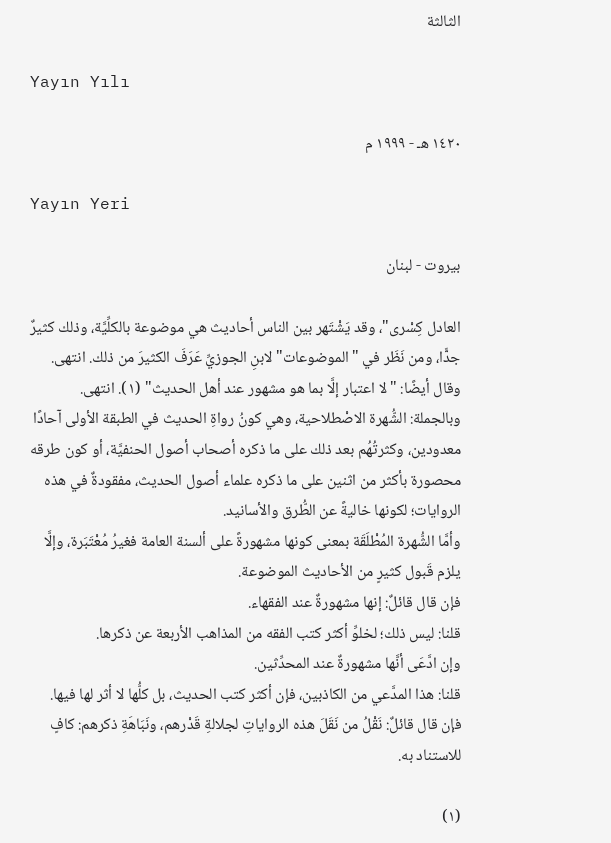الثالثة

Yayın Yılı

١٤٢٠ هـ - ١٩٩٩ م

Yayın Yeri

بيروت - لبنان

العادل كِسْرى"، وقد يَشْتَهر بين الناس أحاديث هي موضوعة بالكلِّيَّة، وذلك كثيرٌ جدًّا، ومن نَظَر في "الموضوعات" لابنِ الجوزيِّ عَرَفَ الكثيرَ من ذلك. انتهى.
وقال أيضًا: "لا اعتبار إلَّا بما هو مشهور عند أهل الحديث" (١). انتهى.
وبالجملة: الشُّهرة الاصْطلاحية، وهي كونُ رواةِ الحديث في الطبقة الأولى آحادًا معدودين، وكثرتُهُم بعد ذلك على ما ذكره أصحاب أصول الحنفيَّة، أو كون طرقه محصورة بأكثر من اثنين على ما ذكره علماء أصول الحديث، مفقودةٌ في هذه الروايات؛ لكونها خاليةً عن الطُّرق والأسانيد.
وأمَّا الشُّهرة المُطْلَقَة بمعنى كونها مشهورةً على ألسنة العامة فغيرُ مُعْتَبَرة، وإلَّا يلزم قَبول كثيرٍ من الأحاديث الموضوعة.
فإن قال قائلٌ: إنها مشهورةٌ عند الفقهاء.
قلنا: ليس ذلك؛ لخلوِّ أكثر كتب الفقه من المذاهب الأربعة عن ذكرها.
وإن ادَّعَى أنَّها مشهورةٌ عند المحدِّثين.
قلنا: هذا المدَّعي من الكاذبين، فإن أكثر كتب الحديث، بل كلُّها لا أثر لها فيها.
فإن قال قائلٌ: نَقْلُ من نَقَلَ هذه الرواياتِ لجلالةِ قَدْرهم، ونَبَاهَةِ ذكرهم: كافٍ للاستناد به.

(١)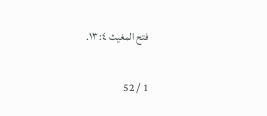فتح المغيث ١٣:٤.

1 / 52